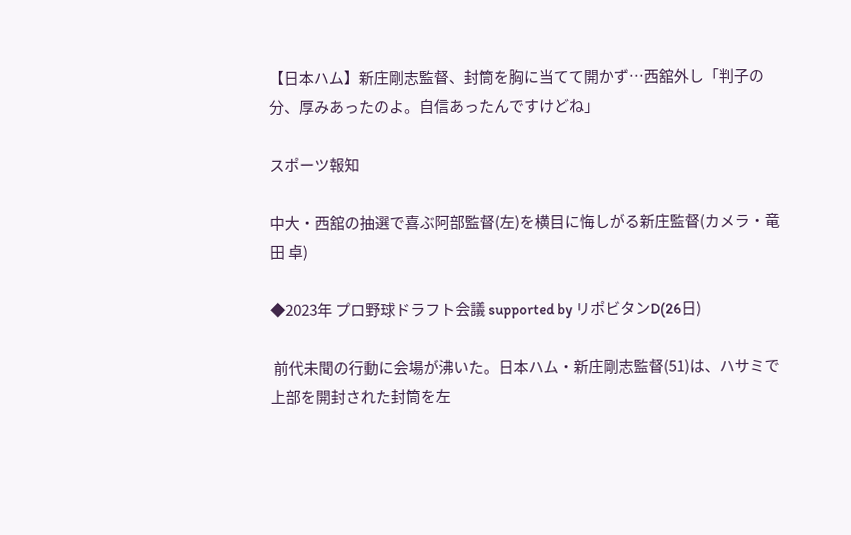【日本ハム】新庄剛志監督、封筒を胸に当てて開かず…西舘外し「判子の分、厚みあったのよ。自信あったんですけどね」

スポーツ報知

中大・西舘の抽選で喜ぶ阿部監督(左)を横目に悔しがる新庄監督(カメラ・竜田 卓)

◆2023年 プロ野球ドラフト会議 supported by リポビタンD(26日)

 前代未聞の行動に会場が沸いた。日本ハム・新庄剛志監督(51)は、ハサミで上部を開封された封筒を左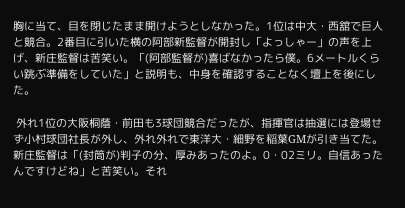胸に当て、目を閉じたまま開けようとしなかった。1位は中大・西舘で巨人と競合。2番目に引いた横の阿部新監督が開封し「よっしゃー」の声を上げ、新庄監督は苦笑い。「(阿部監督が)喜ばなかったら僕。6メートルくらい跳ぶ準備をしていた」と説明も、中身を確認することなく壇上を後にした。

 外れ1位の大阪桐蔭・前田も3球団競合だったが、指揮官は抽選には登場せず小村球団社長が外し、外れ外れで東洋大・細野を稲葉GMが引き当てた。新庄監督は「(封筒が)判子の分、厚みあったのよ。0・02ミリ。自信あったんですけどね」と苦笑い。それ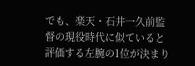でも、楽天・石井一久前監督の現役時代に似ていると評価する左腕の1位が決まり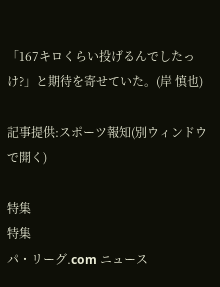「167キロくらい投げるんでしたっけ?」と期待を寄せていた。(岸 慎也)

記事提供:スポーツ報知(別ウィンドウで開く)

特集
特集
パ・リーグ.com ニュース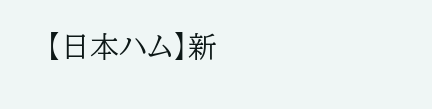【日本ハム】新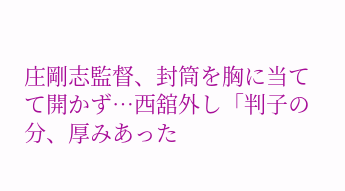庄剛志監督、封筒を胸に当てて開かず…西舘外し「判子の分、厚みあった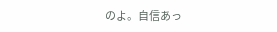のよ。自信あっ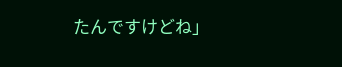たんですけどね」